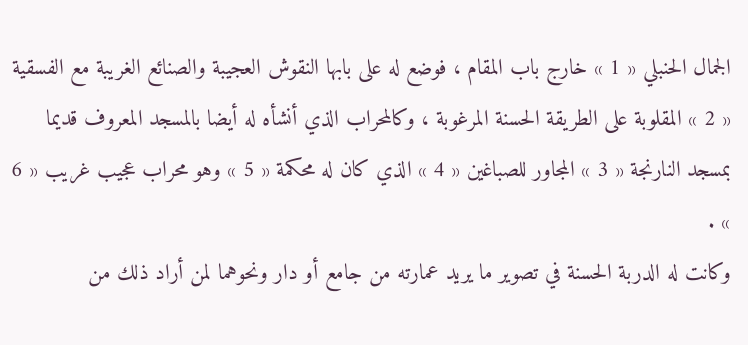الجمال الحنبلي « 1 » خارج باب المقام ، فوضع له على بابها النقوش العجيبة والصنائع الغريبة مع الفسقية « 2 » المقلوبة على الطريقة الحسنة المرغوبة ، وكالمحراب الذي أنشأه له أيضا بالمسجد المعروف قديما بمسجد النارنجة « 3 » المجاور للصباغين « 4 » الذي كان له محكمة « 5 » وهو محراب عجيب غريب « 6 » .
وكانت له الدربة الحسنة في تصوير ما يريد عمارته من جامع أو دار ونحوهما لمن أراد ذلك من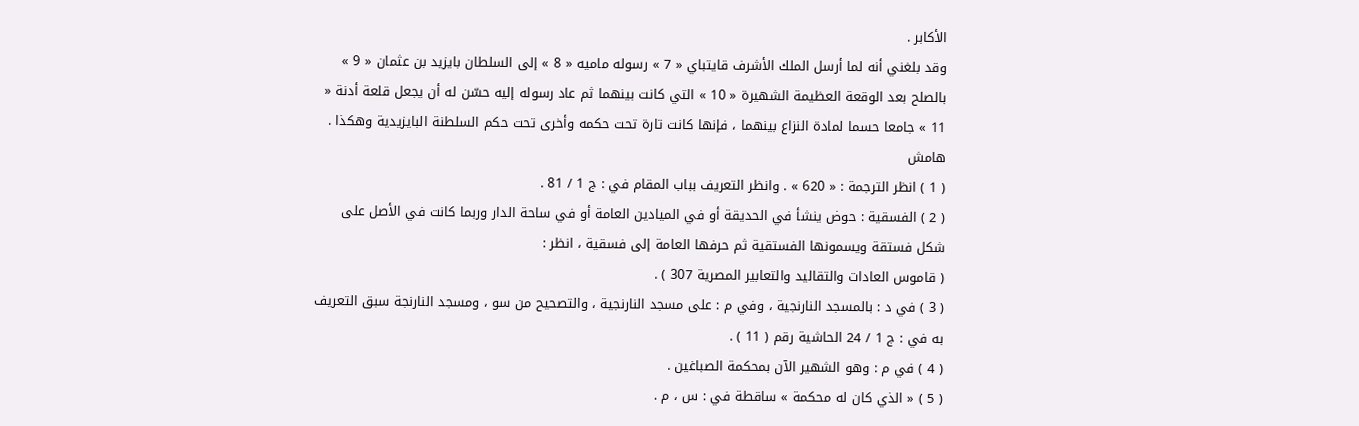الأكابر .
وقد بلغني أنه لما أرسل الملك الأشرف قايتباي « 7 » رسوله ماميه « 8 » إلى السلطان بايزيد بن عثمان « 9 » بالصلح بعد الوقعة العظيمة الشهيرة « 10 » التي كانت بينهما ثم عاد رسوله إليه حسّن له أن يجعل قلعة أدنة « 11 » جامعا حسما لمادة النزاع بينهما ، فإنها كانت تارة تحت حكمه وأخرى تحت حكم السلطنة البايزيدية وهكذا .
هامش
( 1 ) انظر الترجمة : « 620 » . وانظر التعريف بباب المقام في : ج 1 / 81 .
( 2 ) الفسقية : حوض ينشأ في الحديقة أو في الميادين العامة أو في ساحة الدار وربما كانت في الأصل على شكل فستقة ويسمونها الفستقية ثم حرفها العامة إلى فسقية ، انظر :
( قاموس العادات والتقاليد والتعابير المصرية 307 ) .
( 3 ) في د : بالمسجد النارنجية ، وفي م : على مسجد النارنجية ، والتصحيح من سو ، ومسجد النارنجة سبق التعريف به في : ج 1 / 24 الحاشية رقم ( 11 ) .
( 4 ) في م : وهو الشهير الآن بمحكمة الصباغين .
( 5 ) « الذي كان له محكمة » ساقطة في : س ، م .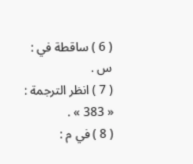( 6 ) ساقطة في : س .
( 7 ) انظر الترجمة : « 383 » .
( 8 ) في م :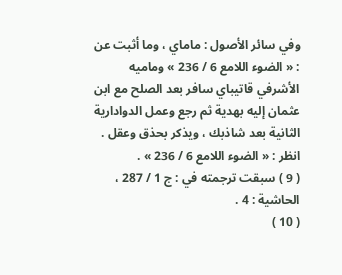وفي سائر الأصول : ماماي ، وما أثبت عن : « الضوء اللامع 6 / 236 » وماميه الأشرفي قاتيباي سافر بعد الصلح مع ابن عثمان إليه بهدية ثم رجع وعمل الدوادارية الثانية بعد شاذبك ، ويذكر بحذق وعقل . انظر : « الضوء اللامع 6 / 236 » .
( 9 ) سبقت ترجمته في : ج 1 / 287 ، الحاشية : 4 .
( 10 )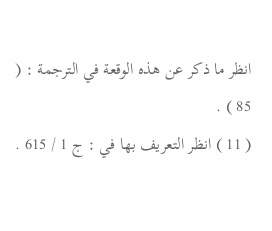انظر ما ذكر عن هذه الوقعة في الترجمة : ( 85 ) .
( 11 ) انظر التعريف بها في : ج 1 / 615 .